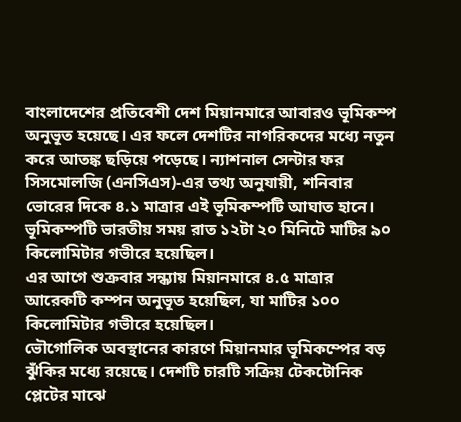বাংলাদেশের প্রতিবেশী দেশ মিয়ানমারে আবারও ভূমিকম্প অনুভূত হয়েছে। এর ফলে দেশটির নাগরিকদের মধ্যে নতুন করে আতঙ্ক ছড়িয়ে পড়েছে। ন্যাশনাল সেন্টার ফর সিসমোলজি (এনসিএস)-এর তথ্য অনুযায়ী, শনিবার ভোরের দিকে ৪.১ মাত্রার এই ভূমিকম্পটি আঘাত হানে। ভূমিকম্পটি ভারতীয় সময় রাত ১২টা ২০ মিনিটে মাটির ৯০ কিলোমিটার গভীরে হয়েছিল।
এর আগে শুক্রবার সন্ধ্যায় মিয়ানমারে ৪.৫ মাত্রার আরেকটি কম্পন অনুভূত হয়েছিল, যা মাটির ১০০ কিলোমিটার গভীরে হয়েছিল।
ভৌগোলিক অবস্থানের কারণে মিয়ানমার ভূমিকম্পের বড় ঝুঁকির মধ্যে রয়েছে। দেশটি চারটি সক্রিয় টেকটোনিক প্লেটের মাঝে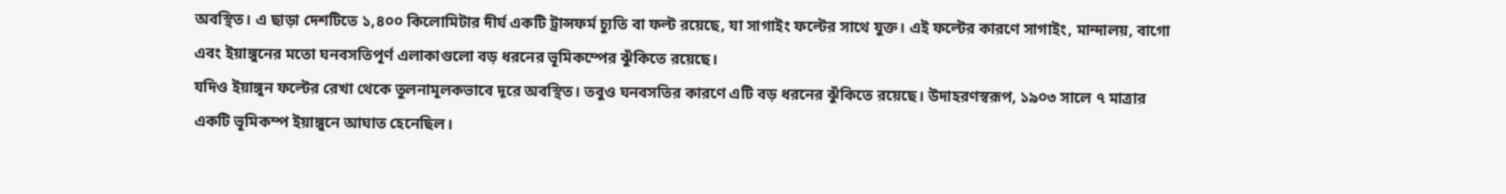অবস্থিত। এ ছাড়া দেশটিতে ১,৪০০ কিলোমিটার দীর্ঘ একটি ট্রান্সফর্ম চ্যুতি বা ফল্ট রয়েছে, যা সাগাইং ফল্টের সাথে যুক্ত। এই ফল্টের কারণে সাগাইং, মান্দালয়, বাগো এবং ইয়াঙ্গুনের মতো ঘনবসতিপূর্ণ এলাকাগুলো বড় ধরনের ভূমিকম্পের ঝুঁকিতে রয়েছে।
যদিও ইয়াঙ্গুন ফল্টের রেখা থেকে তুলনামূলকভাবে দূরে অবস্থিত। তবুও ঘনবসতির কারণে এটি বড় ধরনের ঝুঁকিতে রয়েছে। উদাহরণস্বরূপ, ১৯০৩ সালে ৭ মাত্রার একটি ভূমিকম্প ইয়াঙ্গুনে আঘাত হেনেছিল।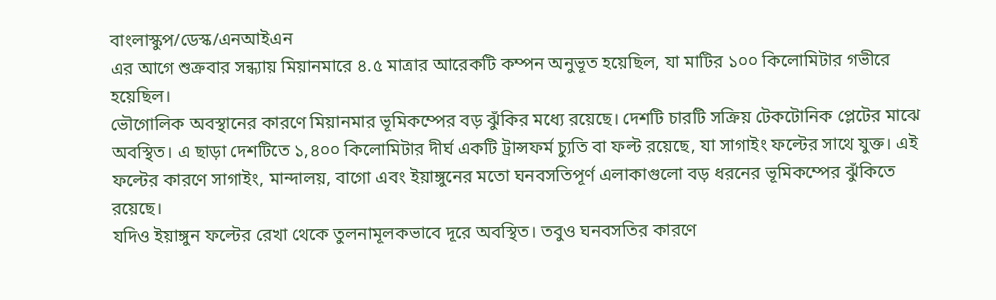বাংলাস্কুপ/ডেস্ক/এনআইএন
এর আগে শুক্রবার সন্ধ্যায় মিয়ানমারে ৪.৫ মাত্রার আরেকটি কম্পন অনুভূত হয়েছিল, যা মাটির ১০০ কিলোমিটার গভীরে হয়েছিল।
ভৌগোলিক অবস্থানের কারণে মিয়ানমার ভূমিকম্পের বড় ঝুঁকির মধ্যে রয়েছে। দেশটি চারটি সক্রিয় টেকটোনিক প্লেটের মাঝে অবস্থিত। এ ছাড়া দেশটিতে ১,৪০০ কিলোমিটার দীর্ঘ একটি ট্রান্সফর্ম চ্যুতি বা ফল্ট রয়েছে, যা সাগাইং ফল্টের সাথে যুক্ত। এই ফল্টের কারণে সাগাইং, মান্দালয়, বাগো এবং ইয়াঙ্গুনের মতো ঘনবসতিপূর্ণ এলাকাগুলো বড় ধরনের ভূমিকম্পের ঝুঁকিতে রয়েছে।
যদিও ইয়াঙ্গুন ফল্টের রেখা থেকে তুলনামূলকভাবে দূরে অবস্থিত। তবুও ঘনবসতির কারণে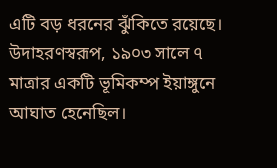এটি বড় ধরনের ঝুঁকিতে রয়েছে। উদাহরণস্বরূপ, ১৯০৩ সালে ৭ মাত্রার একটি ভূমিকম্প ইয়াঙ্গুনে আঘাত হেনেছিল।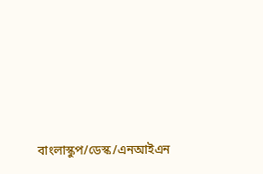বাংলাস্কুপ/ডেস্ক/এনআইএন